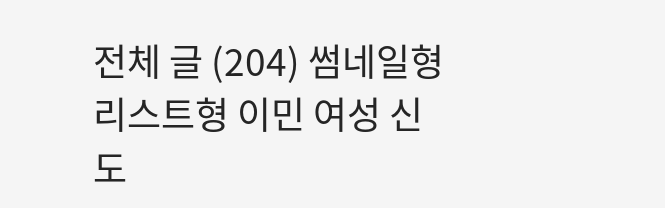전체 글 (204) 썸네일형 리스트형 이민 여성 신도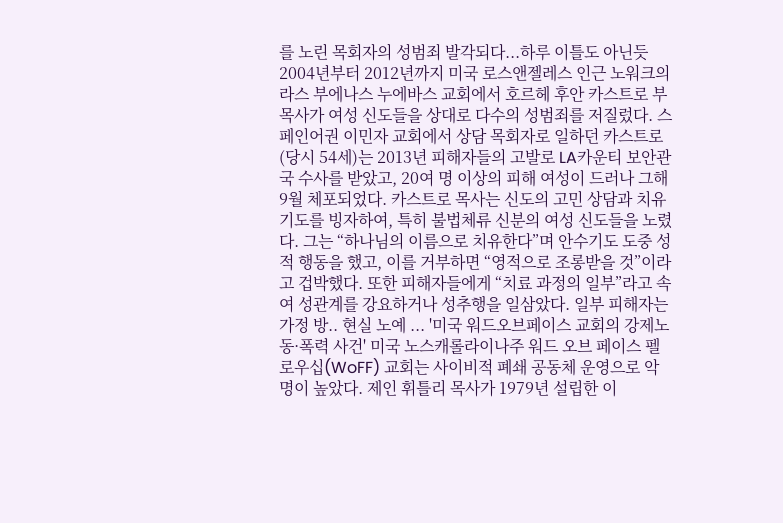를 노린 목회자의 성범죄 발각되다...하루 이틀도 아닌듯 2004년부터 2012년까지 미국 로스앤젤레스 인근 노워크의 라스 부에나스 누에바스 교회에서 호르헤 후안 카스트로 부목사가 여성 신도들을 상대로 다수의 성범죄를 저질렀다. 스페인어권 이민자 교회에서 상담 목회자로 일하던 카스트로(당시 54세)는 2013년 피해자들의 고발로 LA카운티 보안관국 수사를 받았고, 20여 명 이상의 피해 여성이 드러나 그해 9월 체포되었다. 카스트로 목사는 신도의 고민 상담과 치유 기도를 빙자하여, 특히 불법체류 신분의 여성 신도들을 노렸다. 그는 “하나님의 이름으로 치유한다”며 안수기도 도중 성적 행동을 했고, 이를 거부하면 “영적으로 조롱받을 것”이라고 겁박했다. 또한 피해자들에게 “치료 과정의 일부”라고 속여 성관계를 강요하거나 성추행을 일삼았다. 일부 피해자는 가정 방.. 현실 노예 ... '미국 워드오브페이스 교회의 강제노동·폭력 사건' 미국 노스캐롤라이나주 워드 오브 페이스 펠로우십(WoFF) 교회는 사이비적 폐쇄 공동체 운영으로 악명이 높았다. 제인 휘틀리 목사가 1979년 설립한 이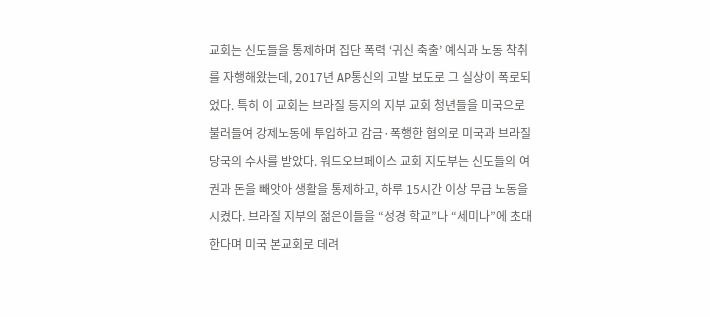교회는 신도들을 통제하며 집단 폭력 ‘귀신 축출’ 예식과 노동 착취를 자행해왔는데, 2017년 AP통신의 고발 보도로 그 실상이 폭로되었다. 특히 이 교회는 브라질 등지의 지부 교회 청년들을 미국으로 불러들여 강제노동에 투입하고 감금·폭행한 혐의로 미국과 브라질 당국의 수사를 받았다. 워드오브페이스 교회 지도부는 신도들의 여권과 돈을 빼앗아 생활을 통제하고, 하루 15시간 이상 무급 노동을 시켰다. 브라질 지부의 젊은이들을 “성경 학교”나 “세미나”에 초대한다며 미국 본교회로 데려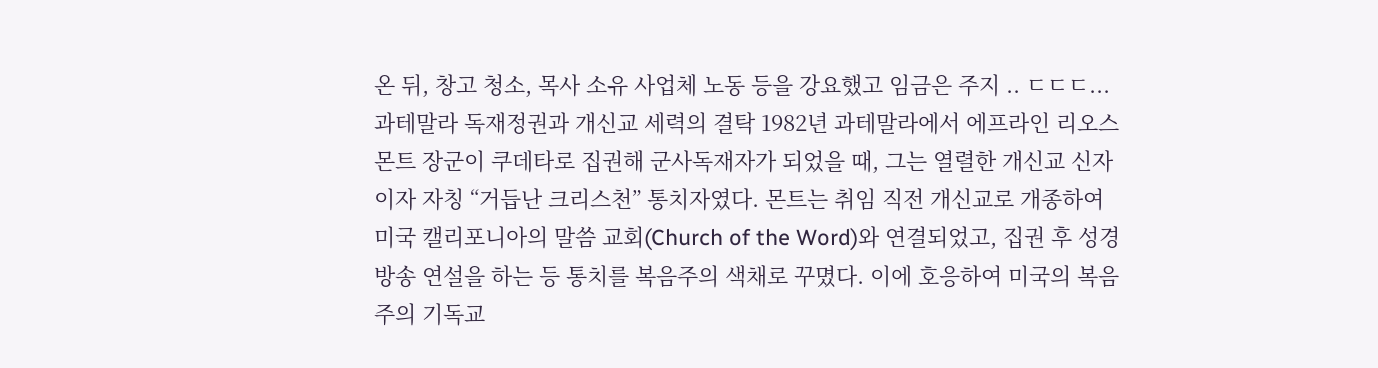온 뒤, 창고 청소, 목사 소유 사업체 노동 등을 강요했고 임금은 주지 .. ㄷㄷㄷ...과테말라 독재정권과 개신교 세력의 결탁 1982년 과테말라에서 에프라인 리오스 몬트 장군이 쿠데타로 집권해 군사독재자가 되었을 때, 그는 열렬한 개신교 신자이자 자칭 “거듭난 크리스천” 통치자였다. 몬트는 취임 직전 개신교로 개종하여 미국 캘리포니아의 말씀 교회(Church of the Word)와 연결되었고, 집권 후 성경 방송 연설을 하는 등 통치를 복음주의 색채로 꾸몄다. 이에 호응하여 미국의 복음주의 기독교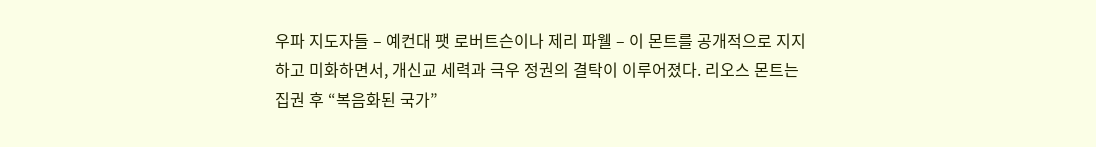우파 지도자들 – 예컨대 팻 로버트슨이나 제리 파웰 – 이 몬트를 공개적으로 지지하고 미화하면서, 개신교 세력과 극우 정권의 결탁이 이루어졌다. 리오스 몬트는 집권 후 “복음화된 국가”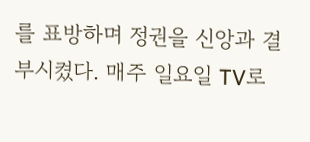를 표방하며 정권을 신앙과 결부시켰다. 매주 일요일 TV로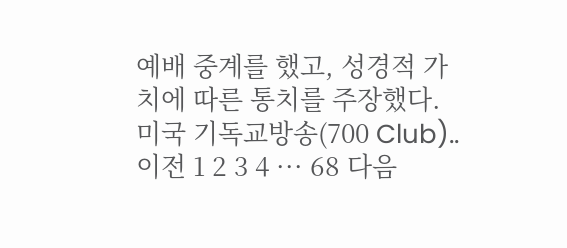예배 중계를 했고, 성경적 가치에 따른 통치를 주장했다. 미국 기독교방송(700 Club).. 이전 1 2 3 4 ··· 68 다음